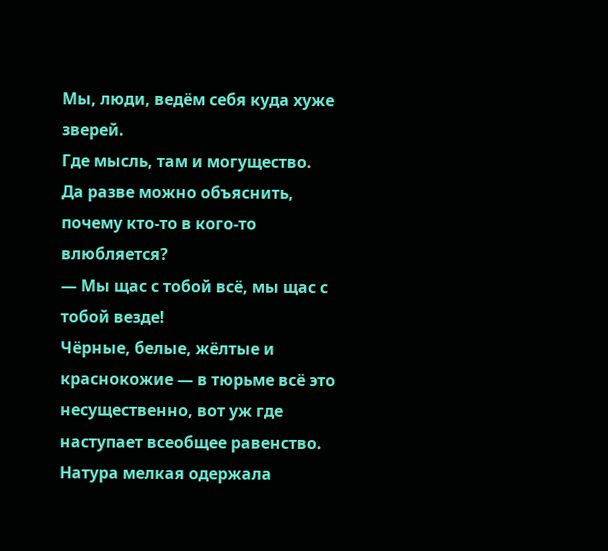Мы, люди, ведём себя куда хуже зверей.
Где мысль, там и могущество.
Да разве можно объяснить, почему кто-то в кого-то влюбляется?
— Мы щас с тобой всё, мы щас с тобой везде!
Чёрные, белые, жёлтые и краснокожие — в тюрьме всё это несущественно, вот уж где наступает всеобщее равенство.
Натура мелкая одержала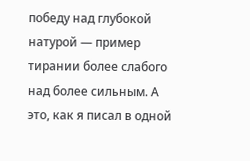победу над глубокой натурой — пример тирании более слабого над более сильным. А это, как я писал в одной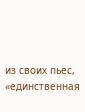из своих пьес, «единственная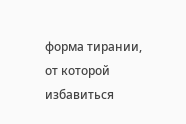форма тирании, от которой избавиться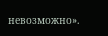невозможно».